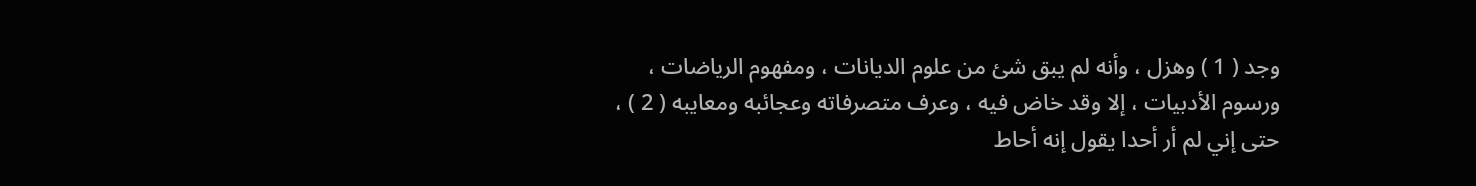وجد ( 1 ) وهزل ، وأنه لم يبق شئ من علوم الديانات ، ومفهوم الرياضات ،
ورسوم الأدبيات ، إلا وقد خاض فيه ، وعرف متصرفاته وعجائبه ومعايبه ( 2 ) ،
حتى إني لم أر أحدا يقول إنه أحاط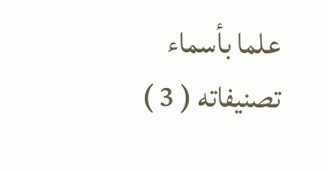علما بأسماء تصنيفاته ( 3 )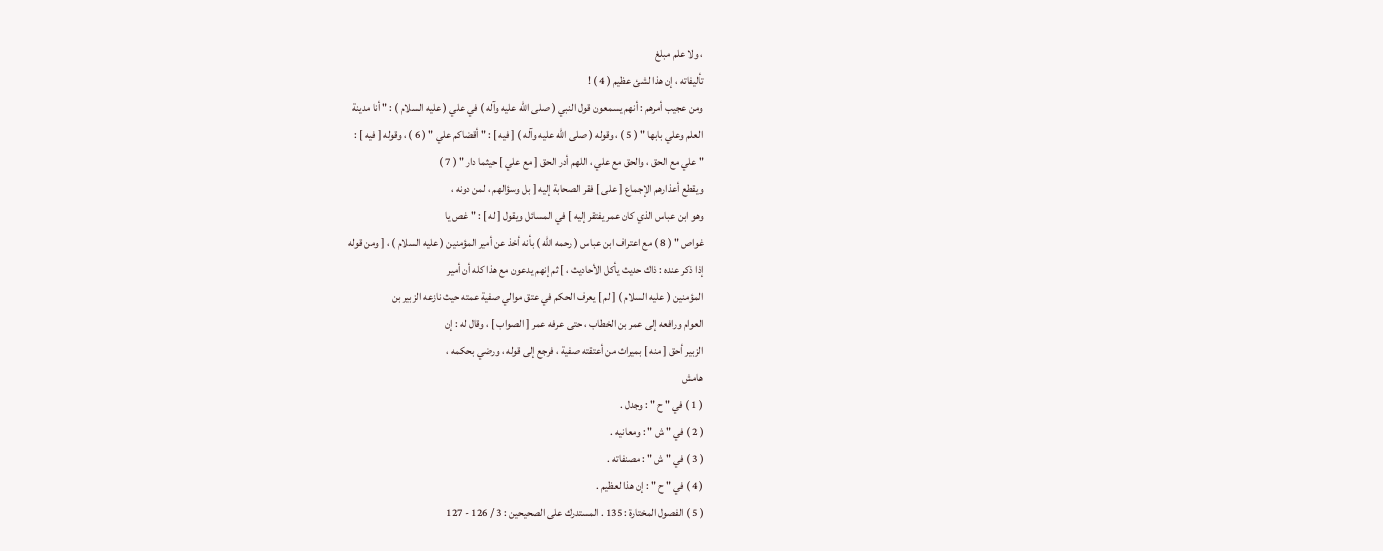، ولا علم مبلغ
تأليفاته ، إن هذا لشئ عظيم ( 4 ) !
ومن عجيب أمرهم : أنهم يسمعون قول النبي ( صلى الله عليه وآله ) في علي ( عليه السلام ) : " أنا مدينة
العلم وعلي بابها " ( 5 ) ، وقوله ( صلى الله عليه وآله ) [ فيه ] : " أقضاكم علي " ( 6 ) ، وقوله [ فيه ] :
" علي مع الحق ، والحق مع علي ، اللهم أدر الحق [ مع علي ] حيثما دار " ( 7 )
ويقطع أعذارهم الإجماع [ على ] فقر الصحابة إليه [ بل وسؤالهم ، لمن دونه ،
وهو ابن عباس الذي كان عمر يفتقر إليه ] في المسائل ويقول [ له ] : " غص يا
غواص " ( 8 ) مع اعتراف ابن عباس ( رحمه الله ) بأنه أخذ عن أمير المؤمنين ( عليه السلام ) ، [ ومن قوله
إذا ذكر عنده : ذاك حديث يأكل الأحاديث ، ] ثم إنهم يدعون مع هذا كله أن أمير
المؤمنين ( عليه السلام ) [ لم ] يعرف الحكم في عتق موالي صفية عمته حيث نازعه الزبير بن
العوام ورافعه إلى عمر بن الخطاب ، حتى عرفه عمر [ الصواب ] ، وقال له : إن
الزبير أحق [ منه ] بميراث من أعتقته صفية ، فرجع إلى قوله ، ورضي بحكمه ،
هامش
( 1 ) في " ح " : وجدل .
( 2 ) في " ش " : ومعانيه .
( 3 ) في " ش " : مصنفاته .
( 4 ) في " ح " : إن هذا لعظيم .
( 5 ) الفصول المختارة : 135 . المستدرك على الصحيحين : 3 / 126 - 127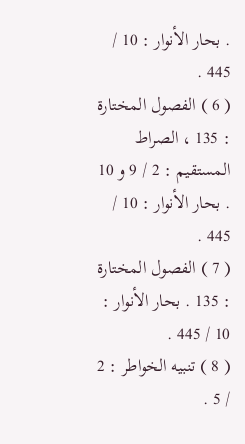. بحار الأنوار : 10 / 445 .
( 6 ) الفصول المختارة : 135 ، الصراط المستقيم : 2 / 9 و 10 . بحار الأنوار : 10 / 445 .
( 7 ) الفصول المختارة : 135 . بحار الأنوار : 10 / 445 .
( 8 ) تنبيه الخواطر : 2 / 5 .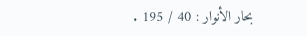بحار الأنوار : 40 / 195 .